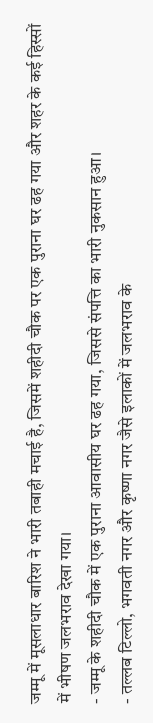जम्मू में मूसलाधार बारिश ने भारी तबाही मचाई है, जिसमें शहीदी चौक पर एक पुराना घर ढह गया और शहर के कई हिस्सों में भीषण जलभराव देखा गया।
- जम्मू के शहीदी चौक में एक पुराना आवासीय घर ढह गया, जिससे संपत्ति का भारी नुकसान हुआ।
- तल्लब टिल्लो, भगवती नगर और कृष्णा नगर जैसे इलाकों में जलभराव के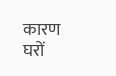कारण घरों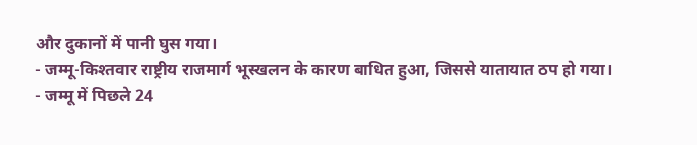और दुकानों में पानी घुस गया।
- जम्मू-किश्तवार राष्ट्रीय राजमार्ग भूस्खलन के कारण बाधित हुआ, जिससे यातायात ठप हो गया।
- जम्मू में पिछले 24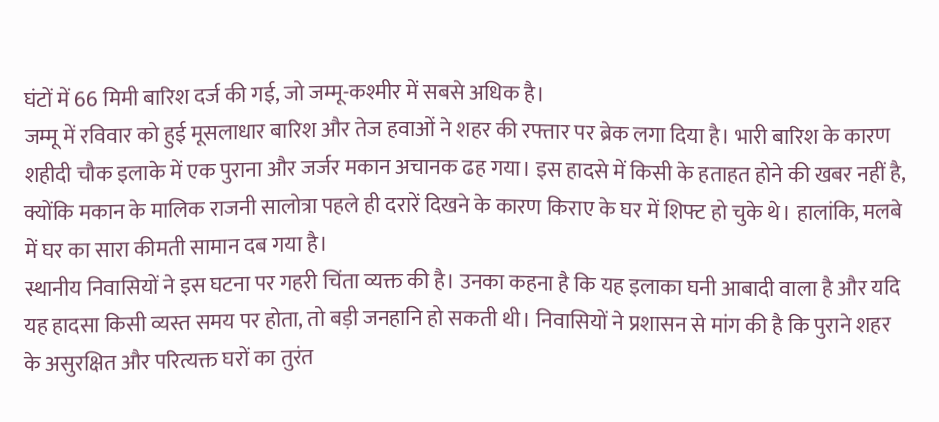घंटों में 66 मिमी बारिश दर्ज की गई, जो जम्मू-कश्मीर में सबसे अधिक है।
जम्मू में रविवार को हुई मूसलाधार बारिश और तेज हवाओं ने शहर की रफ्तार पर ब्रेक लगा दिया है। भारी बारिश के कारण शहीदी चौक इलाके में एक पुराना और जर्जर मकान अचानक ढह गया। इस हादसे में किसी के हताहत होने की खबर नहीं है, क्योंकि मकान के मालिक राजनी सालोत्रा पहले ही दरारें दिखने के कारण किराए के घर में शिफ्ट हो चुके थे। हालांकि, मलबे में घर का सारा कीमती सामान दब गया है।
स्थानीय निवासियों ने इस घटना पर गहरी चिंता व्यक्त की है। उनका कहना है कि यह इलाका घनी आबादी वाला है और यदि यह हादसा किसी व्यस्त समय पर होता, तो बड़ी जनहानि हो सकती थी। निवासियों ने प्रशासन से मांग की है कि पुराने शहर के असुरक्षित और परित्यक्त घरों का तुरंत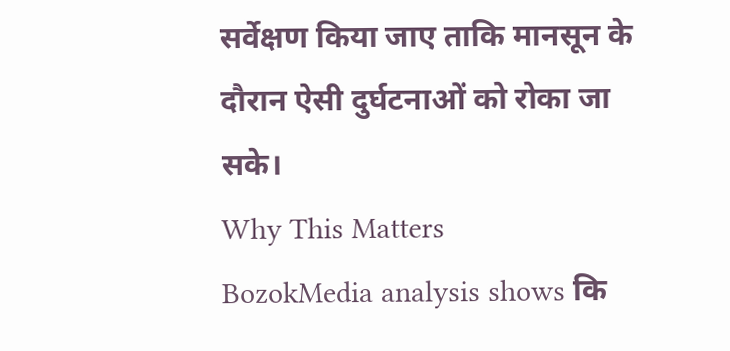सर्वेक्षण किया जाए ताकि मानसून के दौरान ऐसी दुर्घटनाओं को रोका जा सके।
Why This Matters
BozokMedia analysis shows कि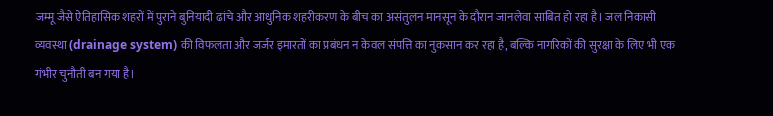जम्मू जैसे ऐतिहासिक शहरों में पुराने बुनियादी ढांचे और आधुनिक शहरीकरण के बीच का असंतुलन मानसून के दौरान जानलेवा साबित हो रहा है। जल निकासी व्यवस्था (drainage system) की विफलता और जर्जर इमारतों का प्रबंधन न केवल संपत्ति का नुकसान कर रहा है, बल्कि नागरिकों की सुरक्षा के लिए भी एक गंभीर चुनौती बन गया है।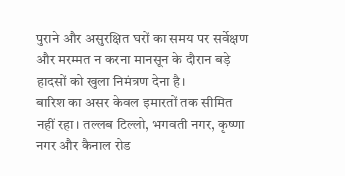पुराने और असुरक्षित घरों का समय पर सर्वेक्षण और मरम्मत न करना मानसून के दौरान बड़े हादसों को खुला निमंत्रण देना है।
बारिश का असर केवल इमारतों तक सीमित नहीं रहा। तल्लब टिल्लो, भगवती नगर, कृष्णा नगर और कैनाल रोड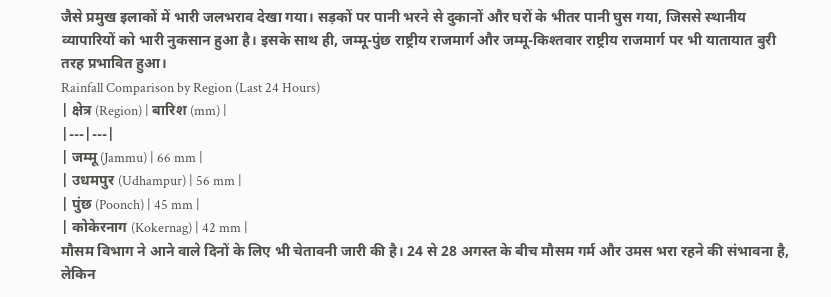जैसे प्रमुख इलाकों में भारी जलभराव देखा गया। सड़कों पर पानी भरने से दुकानों और घरों के भीतर पानी घुस गया, जिससे स्थानीय व्यापारियों को भारी नुकसान हुआ है। इसके साथ ही, जम्मू-पुंछ राष्ट्रीय राजमार्ग और जम्मू-किश्तवार राष्ट्रीय राजमार्ग पर भी यातायात बुरी तरह प्रभावित हुआ।
Rainfall Comparison by Region (Last 24 Hours)
| क्षेत्र (Region) | बारिश (mm) |
|---|---|
| जम्मू (Jammu) | 66 mm |
| उधमपुर (Udhampur) | 56 mm |
| पुंछ (Poonch) | 45 mm |
| कोकेरनाग (Kokernag) | 42 mm |
मौसम विभाग ने आने वाले दिनों के लिए भी चेतावनी जारी की है। 24 से 28 अगस्त के बीच मौसम गर्म और उमस भरा रहने की संभावना है, लेकिन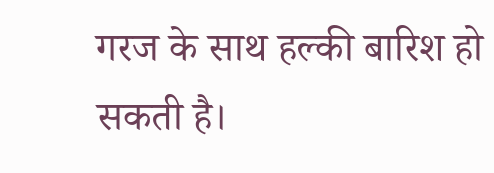गरज के साथ हल्की बारिश हो सकती है।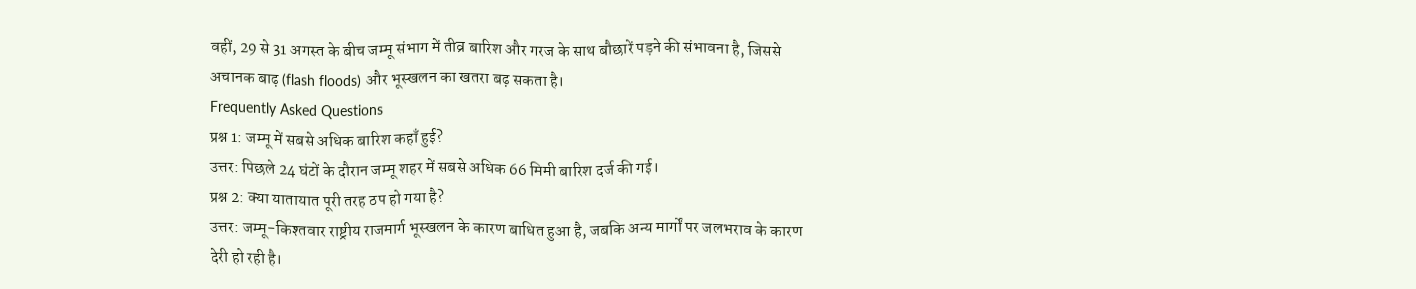वहीं, 29 से 31 अगस्त के बीच जम्मू संभाग में तीव्र बारिश और गरज के साथ बौछारें पड़ने की संभावना है, जिससे अचानक बाढ़ (flash floods) और भूस्खलन का खतरा बढ़ सकता है।
Frequently Asked Questions
प्रश्न 1: जम्मू में सबसे अधिक बारिश कहाँ हुई?
उत्तर: पिछले 24 घंटों के दौरान जम्मू शहर में सबसे अधिक 66 मिमी बारिश दर्ज की गई।
प्रश्न 2: क्या यातायात पूरी तरह ठप हो गया है?
उत्तर: जम्मू-किश्तवार राष्ट्रीय राजमार्ग भूस्खलन के कारण बाधित हुआ है, जबकि अन्य मार्गों पर जलभराव के कारण देरी हो रही है।